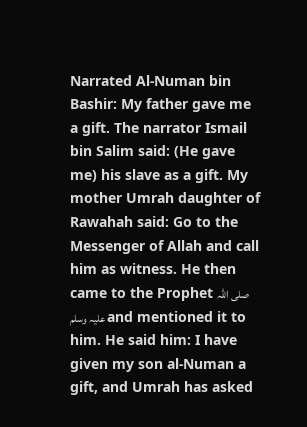Narrated Al-Numan bin Bashir: My father gave me a gift. The narrator Ismail bin Salim said: (He gave me) his slave as a gift. My mother Umrah daughter of Rawahah said: Go to the Messenger of Allah and call him as witness. He then came to the Prophet صلی اللہ علیہ وسلم and mentioned it to him. He said him: I have given my son al-Numan a gift, and Umrah has asked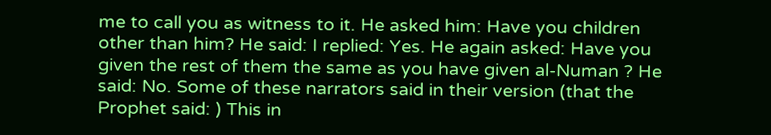me to call you as witness to it. He asked him: Have you children other than him? He said: I replied: Yes. He again asked: Have you given the rest of them the same as you have given al-Numan ? He said: No. Some of these narrators said in their version (that the Prophet said: ) This in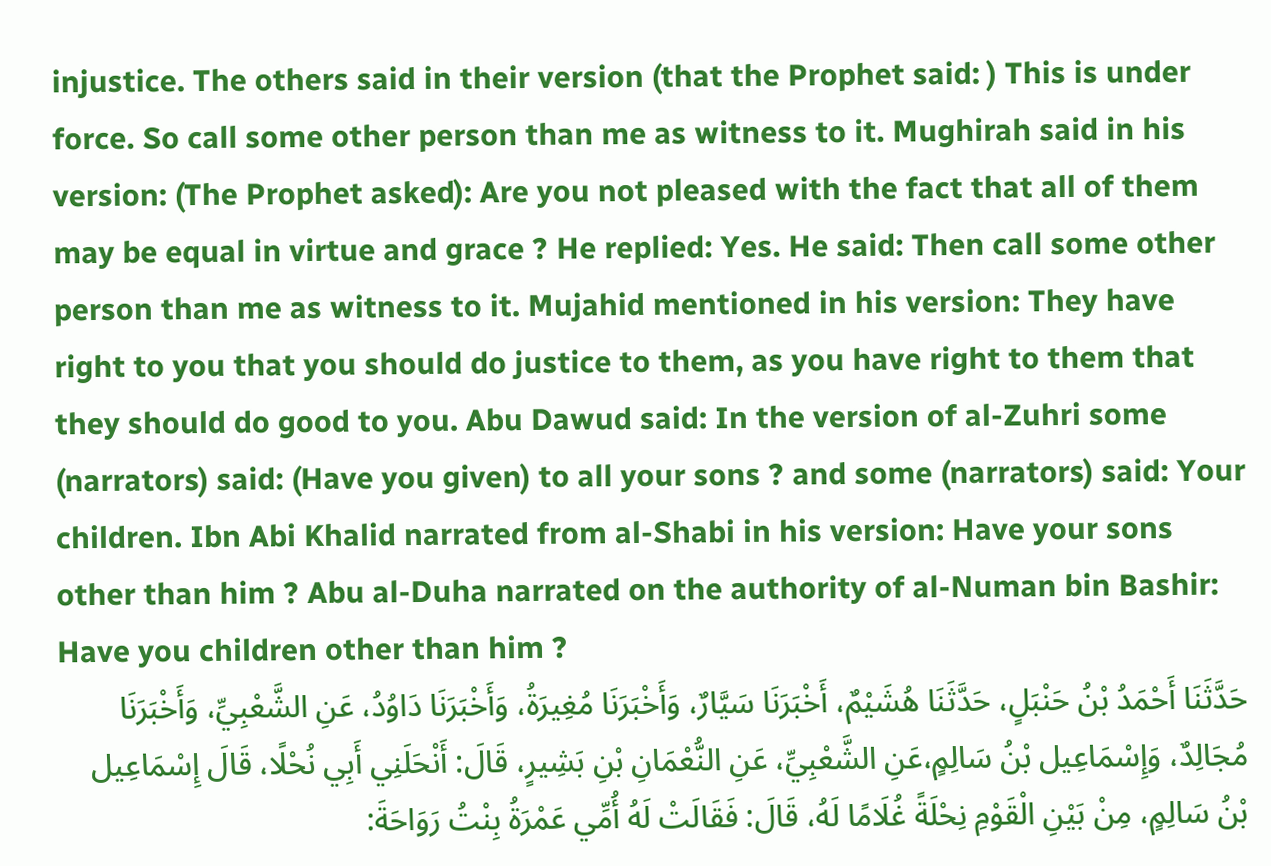injustice. The others said in their version (that the Prophet said: ) This is under force. So call some other person than me as witness to it. Mughirah said in his version: (The Prophet asked): Are you not pleased with the fact that all of them may be equal in virtue and grace ? He replied: Yes. He said: Then call some other person than me as witness to it. Mujahid mentioned in his version: They have right to you that you should do justice to them, as you have right to them that they should do good to you. Abu Dawud said: In the version of al-Zuhri some (narrators) said: (Have you given) to all your sons ? and some (narrators) said: Your children. Ibn Abi Khalid narrated from al-Shabi in his version: Have your sons other than him ? Abu al-Duha narrated on the authority of al-Numan bin Bashir: Have you children other than him ?
حَدَّثَنَا أَحْمَدُ بْنُ حَنْبَلٍ، حَدَّثَنَا هُشَيْمٌ، أَخْبَرَنَا سَيَّارٌ، وَأَخْبَرَنَا مُغِيرَةُ، وَأَخْبَرَنَا دَاوُدُ، عَنِ الشَّعْبِيِّ، وَأَخْبَرَنَا مُجَالِدٌ، وَإِسْمَاعِيل بْنُ سَالِمٍ،عَنِ الشَّعْبِيِّ، عَنِ النُّعْمَانِ بْنِ بَشِيرٍ، قَالَ: أَنْحَلَنِي أَبِي نُحْلًا، قَالَ إِسْمَاعِيل بْنُ سَالِمٍ، مِنْ بَيْنِ الْقَوْمِ نِحْلَةً غُلَامًا لَهُ، قَالَ: فَقَالَتْ لَهُ أُمِّي عَمْرَةُ بِنْتُ رَوَاحَةَ: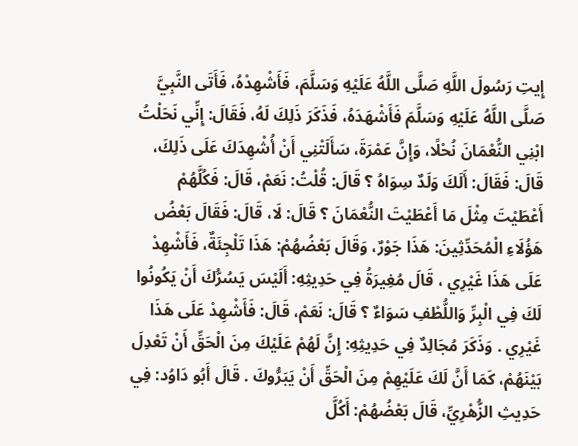إِيتِ رَسُولَ اللَّهِ صَلَّى اللَّهُ عَلَيْهِ وَسَلَّمَ، فَأَشْهِدْهُ، فَأَتَى النَّبِيَّ صَلَّى اللَّهُ عَلَيْهِ وَسَلَّمَ فَأَشْهَدَهُ، فَذَكَرَ ذَلِكَ لَهُ، فَقَالَ: إِنِّي نَحَلْتُ ابْنِي النُّعْمَانَ نُحْلًا، وَإِنَّ عَمْرَةَ، سَأَلَتْنِي أَنْ أُشْهِدَكَ عَلَى ذَلِكَ، قَالَ: فَقَالَ: أَلَكَ وَلَدٌ سِوَاهُ ؟ قَالَ: قُلْتُ: نَعَمْ، قَالَ: فَكُلَّهُمْ أَعْطَيْتَ مِثْلَ مَا أَعْطَيْتَ النُّعْمَانَ ؟ قَالَ: لَا، قَالَ: فَقَالَ بَعْضُ هَؤُلَاءِ الْمُحَدِّثِينَ: هَذَا جَوْرٌ، وَقَالَ بَعْضُهُمْ: هَذَا تَلْجِئَةٌ، فَأَشْهِدْ عَلَى هَذَا غَيْرِي ، قَالَ مُغِيرَةُ فِي حَدِيثِهِ: أَلَيْسَ يَسُرُّكَ أَنْ يَكُونُوا لَكَ فِي الْبِرِّ وَاللُّطْفِ سَوَاءٌ ؟ قَالَ: نَعَمْ، قَالَ: فَأَشْهِدْ عَلَى هَذَا غَيْرِي . وَذَكَرَ مُجَالِدٌ فِي حَدِيثِهِ: إِنَّ لَهُمْ عَلَيْكَ مِنَ الْحَقِّ أَنْ تَعْدِلَ بَيْنَهُمْ، كَمَا أَنَّ لَكَ عَلَيْهِمْ مِنَ الْحَقِّ أَنْ يَبَرُّوكَ . قَالَ أَبُو دَاوُد: فِي حَدِيثِ الزُّهْرِيِّ، قَالَ بَعْضُهُمْ: أَكُلَّ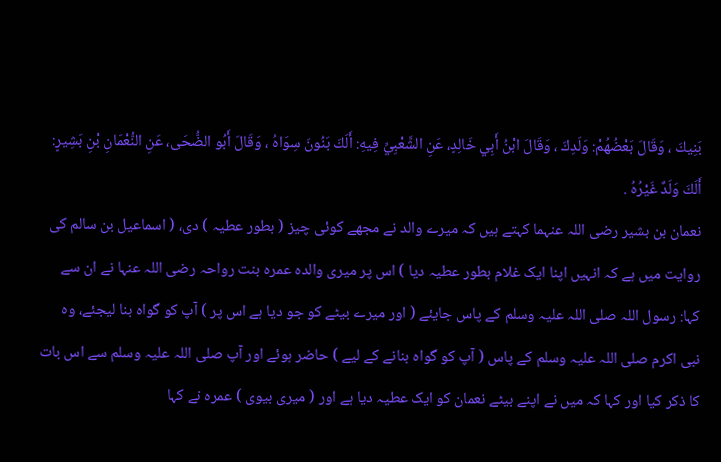بَنِيكَ ، وَقَالَ بَعْضُهُمْ: وَلَدِكَ ، وَقَالَ ابْنُ أَبِي خَالِدٍ، عَنِ الشَّعْبِيِّ فِيهِ: أَلَكَ بَنُونَ سِوَاهُ ، وَقَالَ أَبُو الضُّحَى، عَنِ النُّعْمَانِ بْنِ بَشِيرٍ: أَلَكَ وَلَدٌ غَيْرُهُ .
نعمان بن بشیر رضی اللہ عنہما کہتے ہیں کہ میرے والد نے مجھے کوئی چیز ( بطور عطیہ ) دی، ( اسماعیل بن سالم کی روایت میں ہے کہ انہیں اپنا ایک غلام بطور عطیہ دیا ) اس پر میری والدہ عمرہ بنت رواحہ رضی اللہ عنہا نے ان سے کہا: رسول اللہ صلی اللہ علیہ وسلم کے پاس جایئے ( اور میرے بیٹے کو جو دیا ہے اس پر ) آپ کو گواہ بنا لیجئے، وہ نبی اکرم صلی اللہ علیہ وسلم کے پاس ( آپ کو گواہ بنانے کے لیے ) حاضر ہوئے اور آپ صلی اللہ علیہ وسلم سے اس بات کا ذکر کیا اور کہا کہ میں نے اپنے بیٹے نعمان کو ایک عطیہ دیا ہے اور ( میری بیوی ) عمرہ نے کہا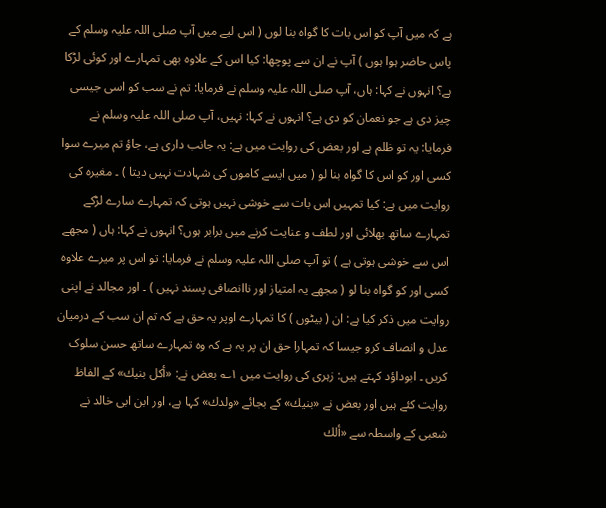ہے کہ میں آپ کو اس بات کا گواہ بنا لوں ( اس لیے میں آپ صلی اللہ علیہ وسلم کے پاس حاضر ہوا ہوں ) آپ نے ان سے پوچھا: کیا اس کے علاوہ بھی تمہارے اور کوئی لڑکا ہے؟ انہوں نے کہا: ہاں، آپ صلی اللہ علیہ وسلم نے فرمایا: تم نے سب کو اسی جیسی چیز دی ہے جو نعمان کو دی ہے؟ انہوں نے کہا: نہیں، آپ صلی اللہ علیہ وسلم نے فرمایا: یہ تو ظلم ہے اور بعض کی روایت میں ہے: یہ جانب داری ہے، جاؤ تم میرے سوا کسی اور کو اس کا گواہ بنا لو ( میں ایسے کاموں کی شہادت نہیں دیتا ) ۔ مغیرہ کی روایت میں ہے: کیا تمہیں اس بات سے خوشی نہیں ہوتی کہ تمہارے سارے لڑکے تمہارے ساتھ بھلائی اور لطف و عنایت کرنے میں برابر ہوں؟ انہوں نے کہا: ہاں ( مجھے اس سے خوشی ہوتی ہے ) تو آپ صلی اللہ علیہ وسلم نے فرمایا: تو اس پر میرے علاوہ کسی اور کو گواہ بنا لو ( مجھے یہ امتیاز اور ناانصافی پسند نہیں ) ۔ اور مجالد نے اپنی روایت میں ذکر کیا ہے: ان ( بیٹوں ) کا تمہارے اوپر یہ حق ہے کہ تم ان سب کے درمیان عدل و انصاف کرو جیسا کہ تمہارا حق ان پر یہ ہے کہ وہ تمہارے ساتھ حسن سلوک کریں ۔ ابوداؤد کہتے ہیں: زہری کی روایت میں ۱؎ بعض نے: «أكل بنيك» کے الفاظ روایت کئے ہیں اور بعض نے «بنيك» کے بجائے «ولدك» کہا ہے، اور ابن ابی خالد نے شعبی کے واسطہ سے «ألك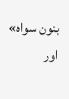بنون سواه» اور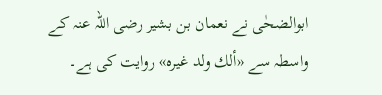ابوالضحٰی نے نعمان بن بشیر رضی اللہ عنہ کے واسطہ سے «ألك ولد غيره» روایت کی ہے۔